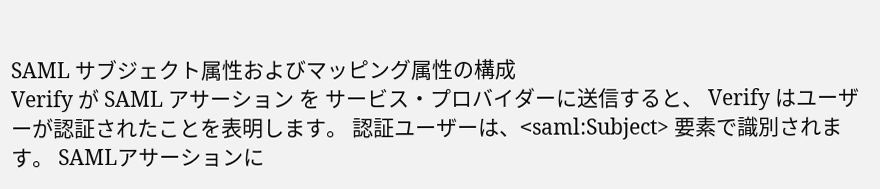SAML サブジェクト属性およびマッピング属性の構成
Verify が SAML アサーション を サービス・プロバイダーに送信すると、 Verify はユーザーが認証されたことを表明します。 認証ユーザーは、<saml:Subject> 要素で識別されます。 SAMLアサーションに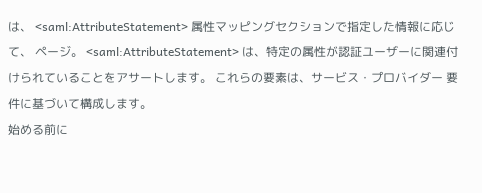は、 <saml:AttributeStatement> 属性マッピングセクションで指定した情報に応じて、 ページ。 <saml:AttributeStatement> は、特定の属性が認証ユーザーに関連付けられていることをアサートします。 これらの要素は、サービス・プロバイダー 要件に基づいて構成します。
始める前に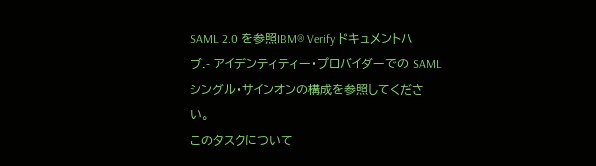SAML 2.0 を参照IBM® Verify ドキュメントハブ.- アイデンティティー・プロバイダーでの SAML シングル・サインオンの構成を参照してください。
このタスクについて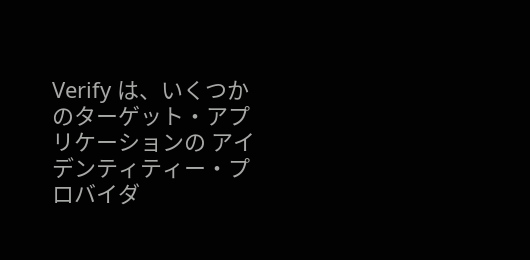Verify は、いくつかのターゲット・アプリケーションの アイデンティティー・プロバイダ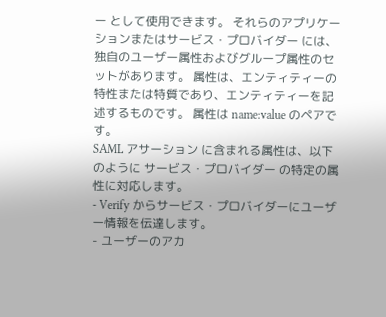ー として使用できます。 それらのアプリケーションまたはサービス・プロバイダー には、独自のユーザー属性およびグループ属性のセットがあります。 属性は、エンティティーの特性または特質であり、エンティティーを記述するものです。 属性は name:value のペアです。
SAML アサーション に含まれる属性は、以下のように サービス・プロバイダー の特定の属性に対応します。
- Verify からサービス・プロバイダーにユーザー情報を伝達します。
- ユーザーのアカ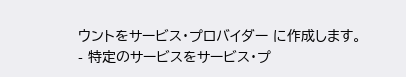ウントをサービス・プロバイダー に作成します。
- 特定のサービスをサービス・プ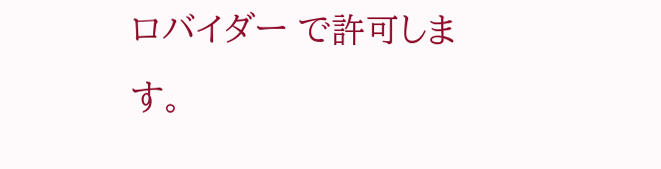ロバイダー で許可します。